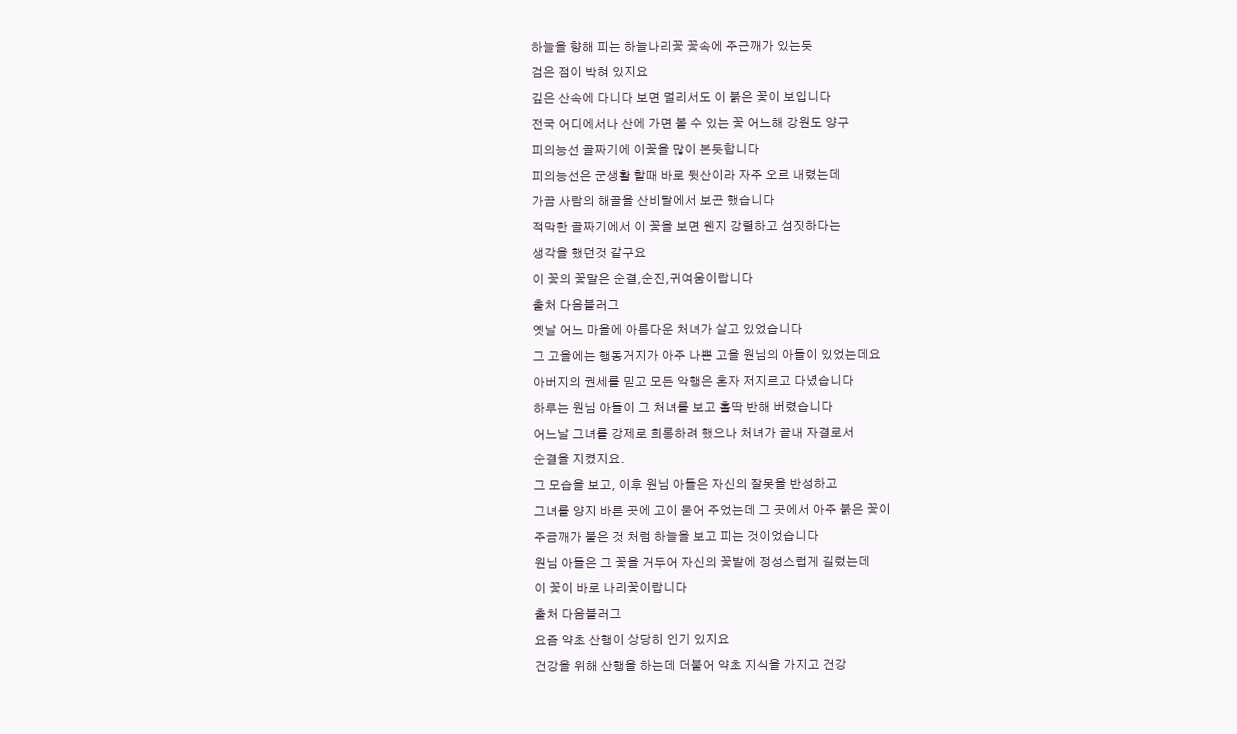하늘을 향해 피는 하늘나리꽃 꽃속에 주근깨가 있는듯
검은 점이 박혀 있지요
깊은 산속에 다니다 보면 멀리서도 이 붉은 꽃이 보입니다
전국 어디에서나 산에 가면 볼 수 있는 꽃 어느해 강원도 양구
피의능선 골짜기에 이꽃을 많이 본듯합니다
피의능선은 군생활 할때 바로 뒷산이라 자주 오르 내렸는데
가끔 사람의 해골을 산비탈에서 보곤 했습니다
적막한 골짜기에서 이 꽃을 보면 웬지 강렬하고 섬짓하다는
생각을 했던것 같구요
이 꽃의 꽃말은 순결,순진,귀여움이랍니다
출처 다음블러그
옛날 어느 마을에 아름다운 처녀가 살고 있었습니다
그 고을에는 행동거지가 아주 나쁜 고을 원님의 아들이 있었는데요
아버지의 권세를 믿고 모든 악행은 혼자 저지르고 다녔습니다
하루는 원님 아들이 그 처녀를 보고 홀딱 반해 버렸습니다
어느날 그녀를 강제로 희롱하려 했으나 처녀가 끝내 자결로서
순결을 지켰지요.
그 모습을 보고, 이후 원님 아들은 자신의 잘못을 반성하고
그녀를 양지 바른 곳에 고이 묻어 주었는데 그 곳에서 아주 붉은 꽃이
주금깨가 붙은 것 처럼 하늘을 보고 피는 것이었습니다
원님 아들은 그 꽃을 거두어 자신의 꽃밭에 정성스럽게 길렀는데
이 꽃이 바로 나리꽃이랍니다
출처 다음블러그
요즘 약초 산행이 상당히 인기 있지요
건강을 위해 산행을 하는데 더불어 약초 지식을 가지고 건강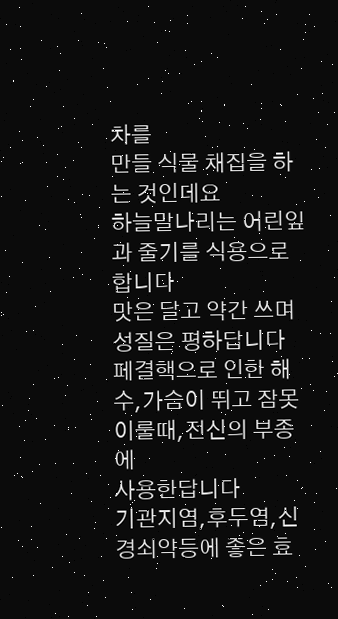차를
만들 식물 채집을 하는 것인데요
하늘말나리는 어린잎과 줄기를 식용으로합니다
맛은 달고 약간 쓰며 성질은 평하답니다
페결핵으로 인한 해수,가슴이 뛰고 잠못 이룰때,전신의 부종에
사용한답니다
기관지염,후두염,신경쇠약등에 좋은 효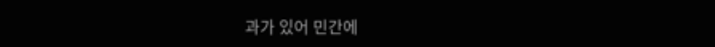과가 있어 민간에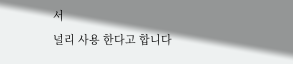서
널리 사용 한다고 합니다